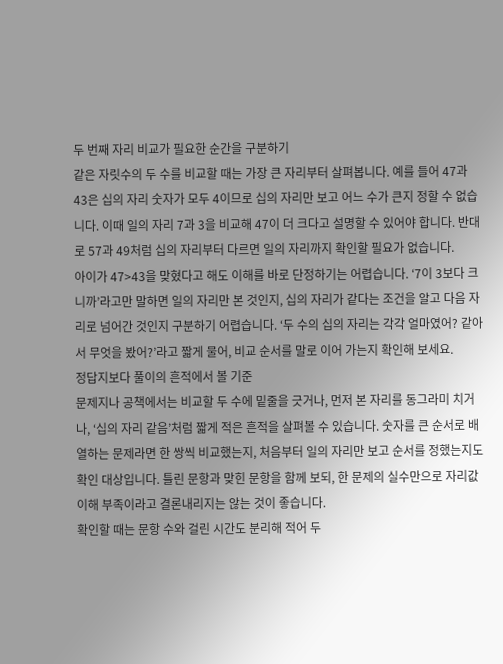두 번째 자리 비교가 필요한 순간을 구분하기
같은 자릿수의 두 수를 비교할 때는 가장 큰 자리부터 살펴봅니다. 예를 들어 47과 43은 십의 자리 숫자가 모두 4이므로 십의 자리만 보고 어느 수가 큰지 정할 수 없습니다. 이때 일의 자리 7과 3을 비교해 47이 더 크다고 설명할 수 있어야 합니다. 반대로 57과 49처럼 십의 자리부터 다르면 일의 자리까지 확인할 필요가 없습니다.
아이가 47>43을 맞혔다고 해도 이해를 바로 단정하기는 어렵습니다. ‘7이 3보다 크니까’라고만 말하면 일의 자리만 본 것인지, 십의 자리가 같다는 조건을 알고 다음 자리로 넘어간 것인지 구분하기 어렵습니다. ‘두 수의 십의 자리는 각각 얼마였어? 같아서 무엇을 봤어?’라고 짧게 물어, 비교 순서를 말로 이어 가는지 확인해 보세요.
정답지보다 풀이의 흔적에서 볼 기준
문제지나 공책에서는 비교할 두 수에 밑줄을 긋거나, 먼저 본 자리를 동그라미 치거나, ‘십의 자리 같음’처럼 짧게 적은 흔적을 살펴볼 수 있습니다. 숫자를 큰 순서로 배열하는 문제라면 한 쌍씩 비교했는지, 처음부터 일의 자리만 보고 순서를 정했는지도 확인 대상입니다. 틀린 문항과 맞힌 문항을 함께 보되, 한 문제의 실수만으로 자리값 이해 부족이라고 결론내리지는 않는 것이 좋습니다.
확인할 때는 문항 수와 걸린 시간도 분리해 적어 두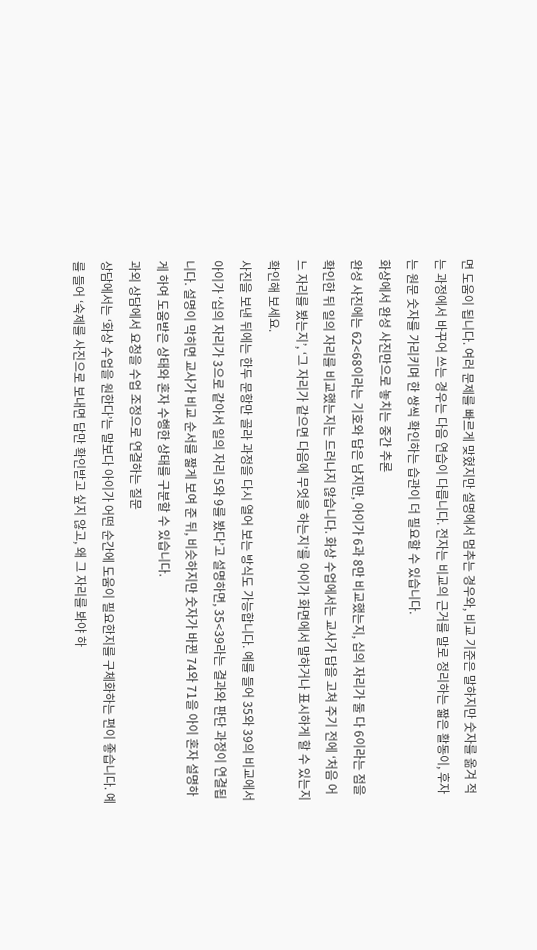면 도움이 됩니다. 여러 문제를 빠르게 맞혔지만 설명에서 멈추는 경우와, 비교 기준은 말하지만 숫자를 옮겨 적는 과정에서 바꾸어 쓰는 경우는 다음 연습이 다릅니다. 전자는 비교의 근거를 말로 정리하는 짧은 활동이, 후자는 원문 숫자를 가리키며 한 쌍씩 확인하는 습관이 더 필요할 수 있습니다.
화상에서 완성 사진만으로 놓치는 중간 추론
완성 사진에는 62<68이라는 기호와 답은 남지만, 아이가 6과 8만 비교했는지, 십의 자리가 둘 다 6이라는 점을 확인한 뒤 일의 자리를 비교했는지는 드러나지 않습니다. 화상 수업에서는 교사가 답을 고쳐 주기 전에 ‘처음 어느 자리를 봤는지’, ‘그 자리가 같으면 다음에 무엇을 하는지’를 아이가 화면에서 말하거나 표시하게 할 수 있는지 확인해 보세요.
사진을 보낸 뒤에는 한두 문항만 골라 과정을 다시 열어 보는 방식도 가능합니다. 예를 들어 35와 39의 비교에서 아이가 ‘십의 자리가 3으로 같아서 일의 자리 5와 9를 봤다’고 설명하면, 35<39라는 결과와 판단 과정이 연결됩니다. 설명이 막히면 교사가 비교 순서를 짧게 보여 준 뒤, 비슷하지만 숫자가 바뀐 74와 71을 아이 혼자 설명하게 하여 도움받은 상태와 혼자 수행한 상태를 구분할 수 있습니다.
과외 상담에서 요청을 수업 조정으로 연결하는 질문
상담에서는 ‘화상 수업을 원한다’는 말보다 아이가 어떤 순간에 도움이 필요한지를 구체화하는 편이 좋습니다. 예를 들어 ‘숙제를 사진으로 보내면 답만 확인받고 싶지 않고, 왜 그 자리를 봐야 하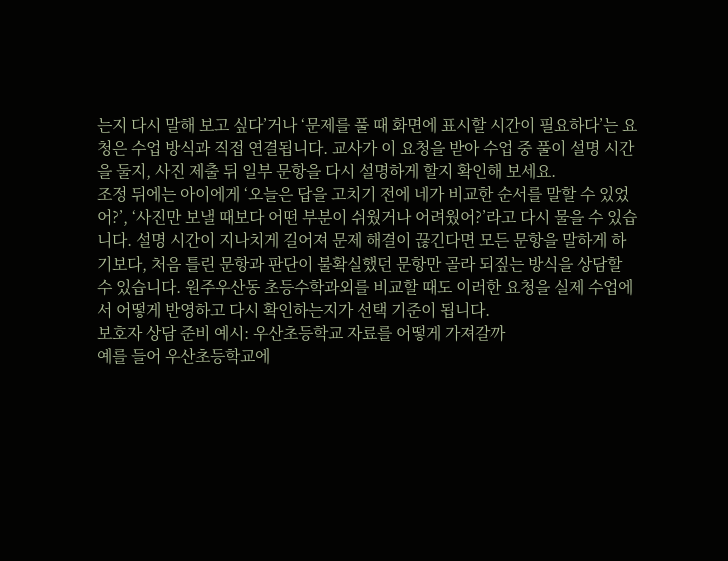는지 다시 말해 보고 싶다’거나 ‘문제를 풀 때 화면에 표시할 시간이 필요하다’는 요청은 수업 방식과 직접 연결됩니다. 교사가 이 요청을 받아 수업 중 풀이 설명 시간을 둘지, 사진 제출 뒤 일부 문항을 다시 설명하게 할지 확인해 보세요.
조정 뒤에는 아이에게 ‘오늘은 답을 고치기 전에 네가 비교한 순서를 말할 수 있었어?’, ‘사진만 보낼 때보다 어떤 부분이 쉬웠거나 어려웠어?’라고 다시 물을 수 있습니다. 설명 시간이 지나치게 길어져 문제 해결이 끊긴다면 모든 문항을 말하게 하기보다, 처음 틀린 문항과 판단이 불확실했던 문항만 골라 되짚는 방식을 상담할 수 있습니다. 원주우산동 초등수학과외를 비교할 때도 이러한 요청을 실제 수업에서 어떻게 반영하고 다시 확인하는지가 선택 기준이 됩니다.
보호자 상담 준비 예시: 우산초등학교 자료를 어떻게 가져갈까
예를 들어 우산초등학교에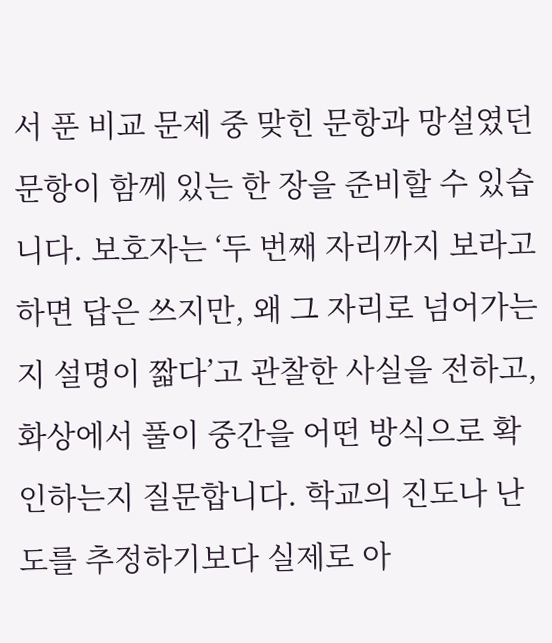서 푼 비교 문제 중 맞힌 문항과 망설였던 문항이 함께 있는 한 장을 준비할 수 있습니다. 보호자는 ‘두 번째 자리까지 보라고 하면 답은 쓰지만, 왜 그 자리로 넘어가는지 설명이 짧다’고 관찰한 사실을 전하고, 화상에서 풀이 중간을 어떤 방식으로 확인하는지 질문합니다. 학교의 진도나 난도를 추정하기보다 실제로 아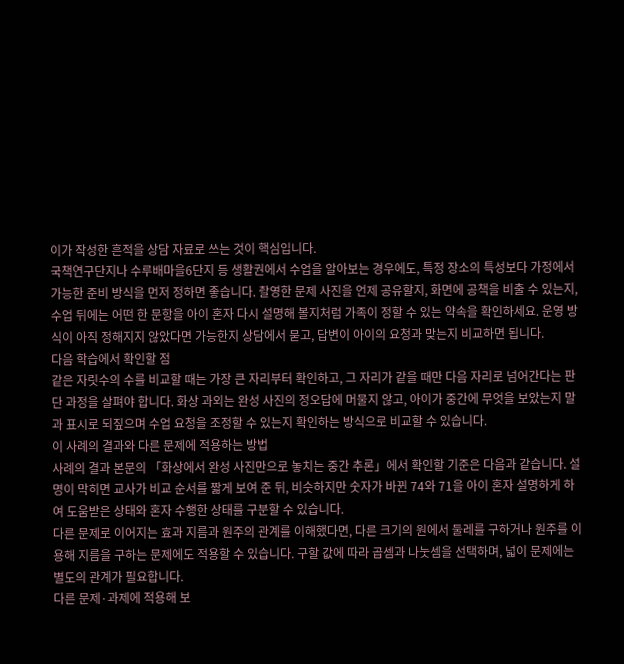이가 작성한 흔적을 상담 자료로 쓰는 것이 핵심입니다.
국책연구단지나 수루배마을6단지 등 생활권에서 수업을 알아보는 경우에도, 특정 장소의 특성보다 가정에서 가능한 준비 방식을 먼저 정하면 좋습니다. 촬영한 문제 사진을 언제 공유할지, 화면에 공책을 비출 수 있는지, 수업 뒤에는 어떤 한 문항을 아이 혼자 다시 설명해 볼지처럼 가족이 정할 수 있는 약속을 확인하세요. 운영 방식이 아직 정해지지 않았다면 가능한지 상담에서 묻고, 답변이 아이의 요청과 맞는지 비교하면 됩니다.
다음 학습에서 확인할 점
같은 자릿수의 수를 비교할 때는 가장 큰 자리부터 확인하고, 그 자리가 같을 때만 다음 자리로 넘어간다는 판단 과정을 살펴야 합니다. 화상 과외는 완성 사진의 정오답에 머물지 않고, 아이가 중간에 무엇을 보았는지 말과 표시로 되짚으며 수업 요청을 조정할 수 있는지 확인하는 방식으로 비교할 수 있습니다.
이 사례의 결과와 다른 문제에 적용하는 방법
사례의 결과 본문의 「화상에서 완성 사진만으로 놓치는 중간 추론」에서 확인할 기준은 다음과 같습니다. 설명이 막히면 교사가 비교 순서를 짧게 보여 준 뒤, 비슷하지만 숫자가 바뀐 74와 71을 아이 혼자 설명하게 하여 도움받은 상태와 혼자 수행한 상태를 구분할 수 있습니다.
다른 문제로 이어지는 효과 지름과 원주의 관계를 이해했다면, 다른 크기의 원에서 둘레를 구하거나 원주를 이용해 지름을 구하는 문제에도 적용할 수 있습니다. 구할 값에 따라 곱셈과 나눗셈을 선택하며, 넓이 문제에는 별도의 관계가 필요합니다.
다른 문제·과제에 적용해 보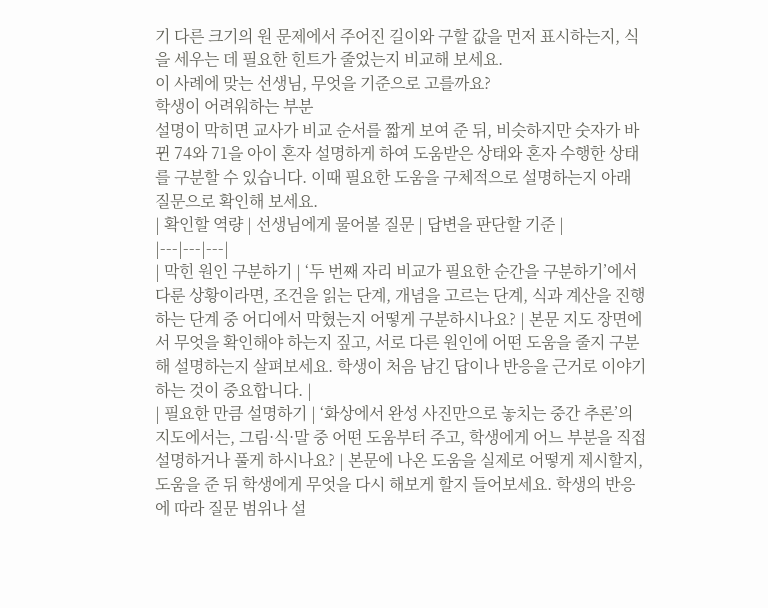기 다른 크기의 원 문제에서 주어진 길이와 구할 값을 먼저 표시하는지, 식을 세우는 데 필요한 힌트가 줄었는지 비교해 보세요.
이 사례에 맞는 선생님, 무엇을 기준으로 고를까요?
학생이 어려워하는 부분
설명이 막히면 교사가 비교 순서를 짧게 보여 준 뒤, 비슷하지만 숫자가 바뀐 74와 71을 아이 혼자 설명하게 하여 도움받은 상태와 혼자 수행한 상태를 구분할 수 있습니다. 이때 필요한 도움을 구체적으로 설명하는지 아래 질문으로 확인해 보세요.
| 확인할 역량 | 선생님에게 물어볼 질문 | 답변을 판단할 기준 |
|---|---|---|
| 막힌 원인 구분하기 | ‘두 번째 자리 비교가 필요한 순간을 구분하기’에서 다룬 상황이라면, 조건을 읽는 단계, 개념을 고르는 단계, 식과 계산을 진행하는 단계 중 어디에서 막혔는지 어떻게 구분하시나요? | 본문 지도 장면에서 무엇을 확인해야 하는지 짚고, 서로 다른 원인에 어떤 도움을 줄지 구분해 설명하는지 살펴보세요. 학생이 처음 남긴 답이나 반응을 근거로 이야기하는 것이 중요합니다. |
| 필요한 만큼 설명하기 | ‘화상에서 완성 사진만으로 놓치는 중간 추론’의 지도에서는, 그림·식·말 중 어떤 도움부터 주고, 학생에게 어느 부분을 직접 설명하거나 풀게 하시나요? | 본문에 나온 도움을 실제로 어떻게 제시할지, 도움을 준 뒤 학생에게 무엇을 다시 해보게 할지 들어보세요. 학생의 반응에 따라 질문 범위나 설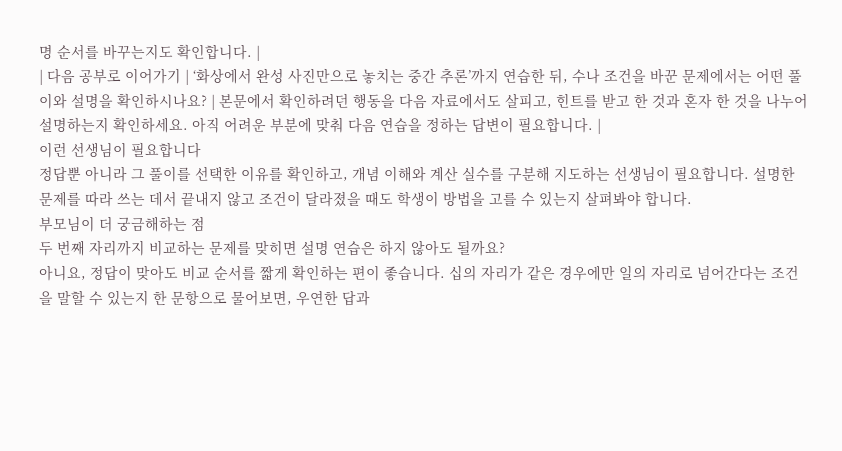명 순서를 바꾸는지도 확인합니다. |
| 다음 공부로 이어가기 | ‘화상에서 완성 사진만으로 놓치는 중간 추론’까지 연습한 뒤, 수나 조건을 바꾼 문제에서는 어떤 풀이와 설명을 확인하시나요? | 본문에서 확인하려던 행동을 다음 자료에서도 살피고, 힌트를 받고 한 것과 혼자 한 것을 나누어 설명하는지 확인하세요. 아직 어려운 부분에 맞춰 다음 연습을 정하는 답변이 필요합니다. |
이런 선생님이 필요합니다
정답뿐 아니라 그 풀이를 선택한 이유를 확인하고, 개념 이해와 계산 실수를 구분해 지도하는 선생님이 필요합니다. 설명한 문제를 따라 쓰는 데서 끝내지 않고 조건이 달라졌을 때도 학생이 방법을 고를 수 있는지 살펴봐야 합니다.
부모님이 더 궁금해하는 점
두 번째 자리까지 비교하는 문제를 맞히면 설명 연습은 하지 않아도 될까요?
아니요, 정답이 맞아도 비교 순서를 짧게 확인하는 편이 좋습니다. 십의 자리가 같은 경우에만 일의 자리로 넘어간다는 조건을 말할 수 있는지 한 문항으로 물어보면, 우연한 답과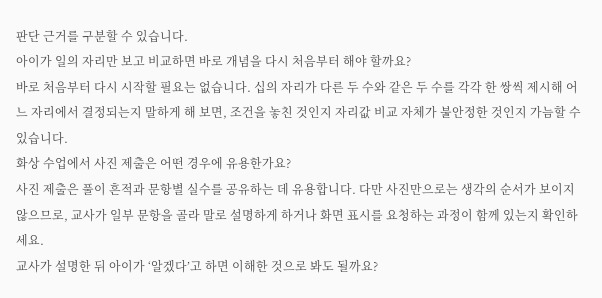판단 근거를 구분할 수 있습니다.
아이가 일의 자리만 보고 비교하면 바로 개념을 다시 처음부터 해야 할까요?
바로 처음부터 다시 시작할 필요는 없습니다. 십의 자리가 다른 두 수와 같은 두 수를 각각 한 쌍씩 제시해 어느 자리에서 결정되는지 말하게 해 보면, 조건을 놓친 것인지 자리값 비교 자체가 불안정한 것인지 가늠할 수 있습니다.
화상 수업에서 사진 제출은 어떤 경우에 유용한가요?
사진 제출은 풀이 흔적과 문항별 실수를 공유하는 데 유용합니다. 다만 사진만으로는 생각의 순서가 보이지 않으므로, 교사가 일부 문항을 골라 말로 설명하게 하거나 화면 표시를 요청하는 과정이 함께 있는지 확인하세요.
교사가 설명한 뒤 아이가 ‘알겠다’고 하면 이해한 것으로 봐도 될까요?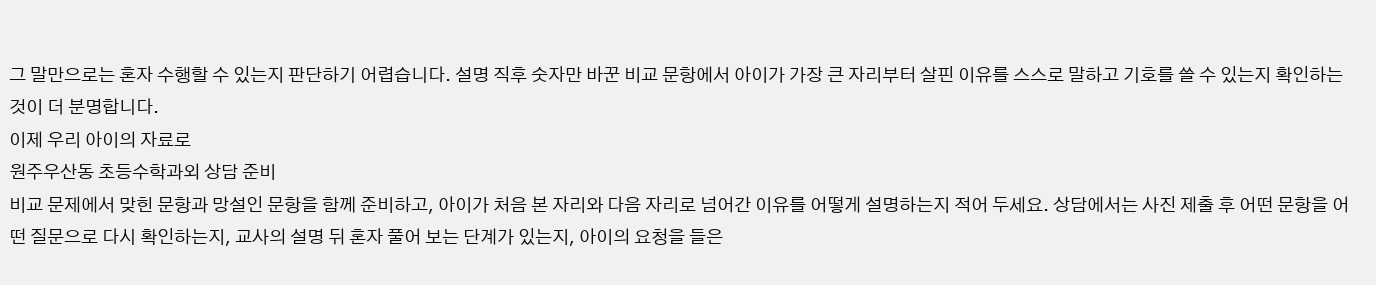그 말만으로는 혼자 수행할 수 있는지 판단하기 어렵습니다. 설명 직후 숫자만 바꾼 비교 문항에서 아이가 가장 큰 자리부터 살핀 이유를 스스로 말하고 기호를 쓸 수 있는지 확인하는 것이 더 분명합니다.
이제 우리 아이의 자료로
원주우산동 초등수학과외 상담 준비
비교 문제에서 맞힌 문항과 망설인 문항을 함께 준비하고, 아이가 처음 본 자리와 다음 자리로 넘어간 이유를 어떻게 설명하는지 적어 두세요. 상담에서는 사진 제출 후 어떤 문항을 어떤 질문으로 다시 확인하는지, 교사의 설명 뒤 혼자 풀어 보는 단계가 있는지, 아이의 요청을 들은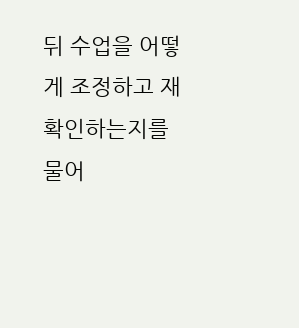뒤 수업을 어떻게 조정하고 재확인하는지를 물어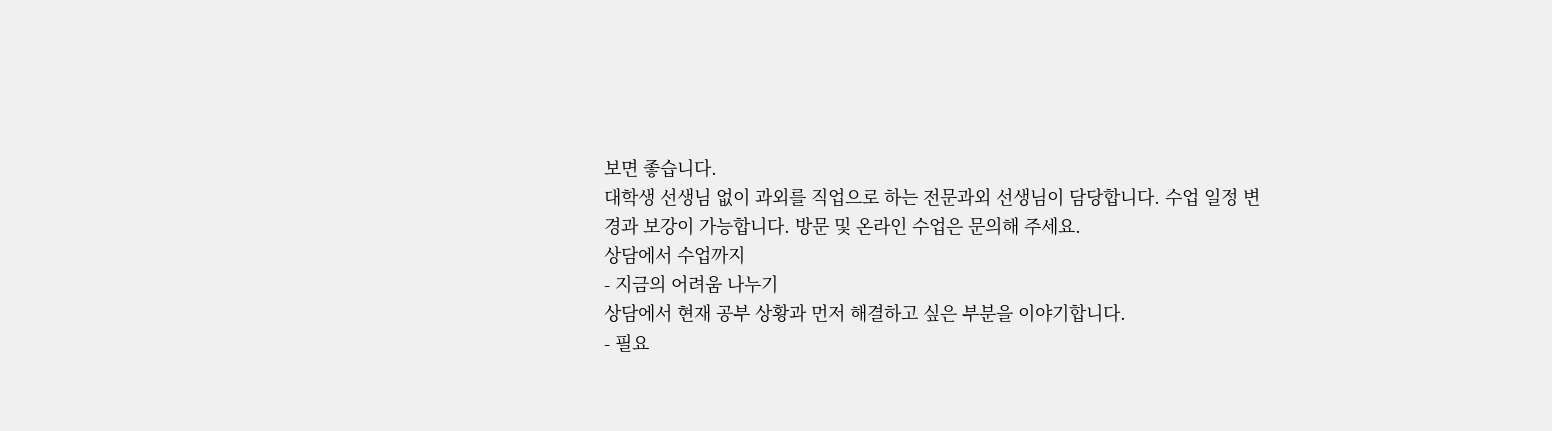보면 좋습니다.
대학생 선생님 없이 과외를 직업으로 하는 전문과외 선생님이 담당합니다. 수업 일정 변경과 보강이 가능합니다. 방문 및 온라인 수업은 문의해 주세요.
상담에서 수업까지
- 지금의 어려움 나누기
상담에서 현재 공부 상황과 먼저 해결하고 싶은 부분을 이야기합니다.
- 필요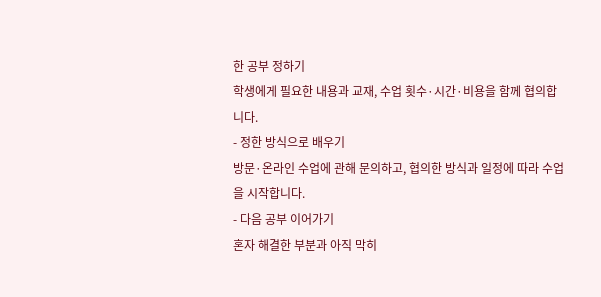한 공부 정하기
학생에게 필요한 내용과 교재, 수업 횟수·시간·비용을 함께 협의합니다.
- 정한 방식으로 배우기
방문·온라인 수업에 관해 문의하고, 협의한 방식과 일정에 따라 수업을 시작합니다.
- 다음 공부 이어가기
혼자 해결한 부분과 아직 막히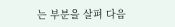는 부분을 살펴 다음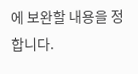에 보완할 내용을 정합니다.